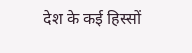देश के कई हिस्सों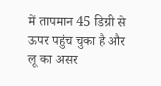में तापमान 45 डिग्री से ऊपर पहुंच चुका है और लू का असर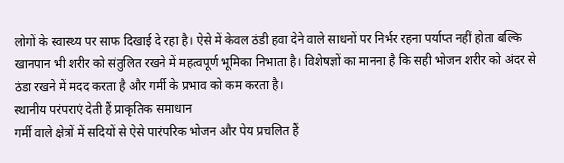लोगों के स्वास्थ्य पर साफ दिखाई दे रहा है। ऐसे में केवल ठंडी हवा देने वाले साधनों पर निर्भर रहना पर्याप्त नहीं होता बल्कि खानपान भी शरीर को संतुलित रखने में महत्वपूर्ण भूमिका निभाता है। विशेषज्ञों का मानना है कि सही भोजन शरीर को अंदर से ठंडा रखने में मदद करता है और गर्मी के प्रभाव को कम करता है।
स्थानीय परंपराएं देती हैं प्राकृतिक समाधान
गर्मी वाले क्षेत्रों में सदियों से ऐसे पारंपरिक भोजन और पेय प्रचलित हैं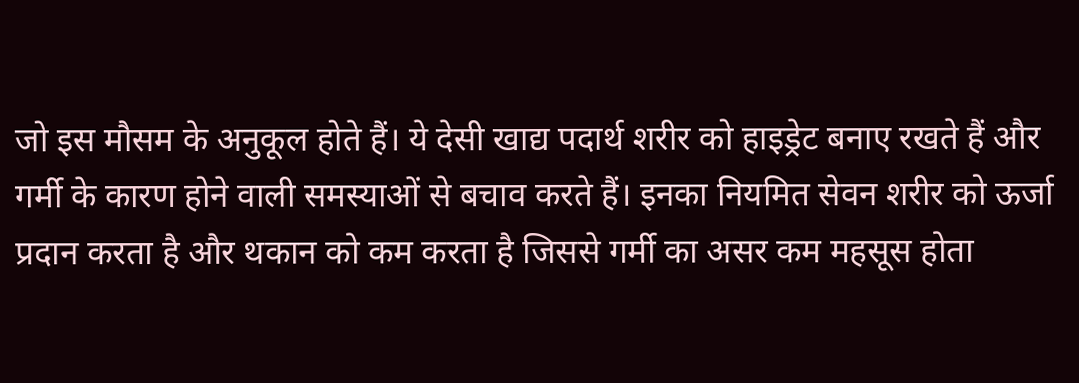जो इस मौसम के अनुकूल होते हैं। ये देसी खाद्य पदार्थ शरीर को हाइड्रेट बनाए रखते हैं और गर्मी के कारण होने वाली समस्याओं से बचाव करते हैं। इनका नियमित सेवन शरीर को ऊर्जा प्रदान करता है और थकान को कम करता है जिससे गर्मी का असर कम महसूस होता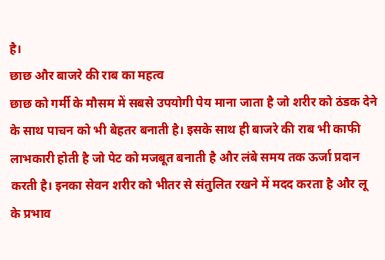है।
छाछ और बाजरे की राब का महत्व
छाछ को गर्मी के मौसम में सबसे उपयोगी पेय माना जाता है जो शरीर को ठंडक देने के साथ पाचन को भी बेहतर बनाती है। इसके साथ ही बाजरे की राब भी काफी लाभकारी होती है जो पेट को मजबूत बनाती है और लंबे समय तक ऊर्जा प्रदान करती है। इनका सेवन शरीर को भीतर से संतुलित रखने में मदद करता है और लू के प्रभाव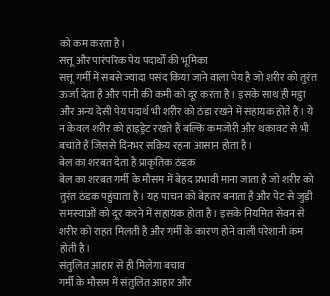को कम करता है।
सत्तू और पारंपरिक पेय पदार्थों की भूमिका
सत्तू गर्मी में सबसे ज्यादा पसंद किया जाने वाला पेय है जो शरीर को तुरंत ऊर्जा देता है और पानी की कमी को दूर करता है। इसके साथ ही मट्ठा और अन्य देसी पेय पदार्थ भी शरीर को ठंडा रखने में सहायक होते हैं। ये न केवल शरीर को हाइड्रेट रखते हैं बल्कि कमजोरी और थकावट से भी बचाते हैं जिससे दिनभर सक्रिय रहना आसान होता है।
बेल का शरबत देता है प्राकृतिक ठंडक
बेल का शरबत गर्मी के मौसम में बेहद प्रभावी माना जाता है जो शरीर को तुरंत ठंडक पहुंचाता है। यह पाचन को बेहतर बनाता है और पेट से जुड़ी समस्याओं को दूर करने में सहायक होता है। इसके नियमित सेवन से शरीर को राहत मिलती है और गर्मी के कारण होने वाली परेशानी कम होती है।
संतुलित आहार से ही मिलेगा बचाव
गर्मी के मौसम में संतुलित आहार और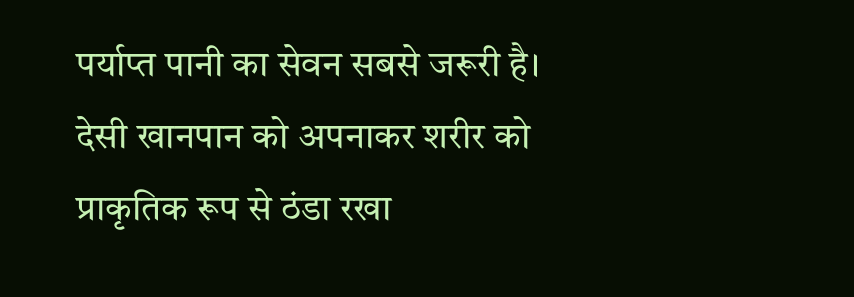पर्याप्त पानी का सेवन सबसे जरूरी है। देसी खानपान को अपनाकर शरीर को प्राकृतिक रूप से ठंडा रखा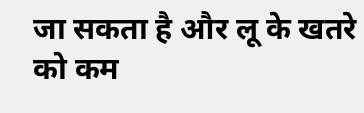जा सकता है और लू के खतरे को कम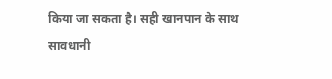किया जा सकता है। सही खानपान के साथ सावधानी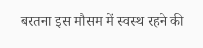बरतना इस मौसम में स्वस्थ रहने की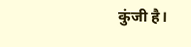कुंजी है।